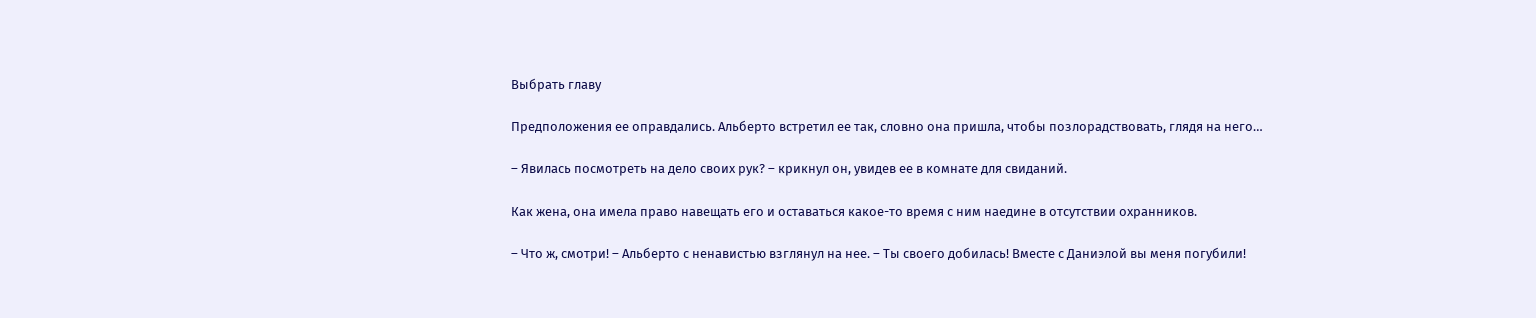Выбрать главу

Предположения ее оправдались. Альберто встретил ее так, словно она пришла, чтобы позлорадствовать, глядя на него…

– Явилась посмотреть на дело своих рук? – крикнул он, увидев ее в комнате для свиданий.

Как жена, она имела право навещать его и оставаться какое-то время с ним наедине в отсутствии охранников.

– Что ж, смотри! – Альберто с ненавистью взглянул на нее. – Ты своего добилась! Вместе с Даниэлой вы меня погубили!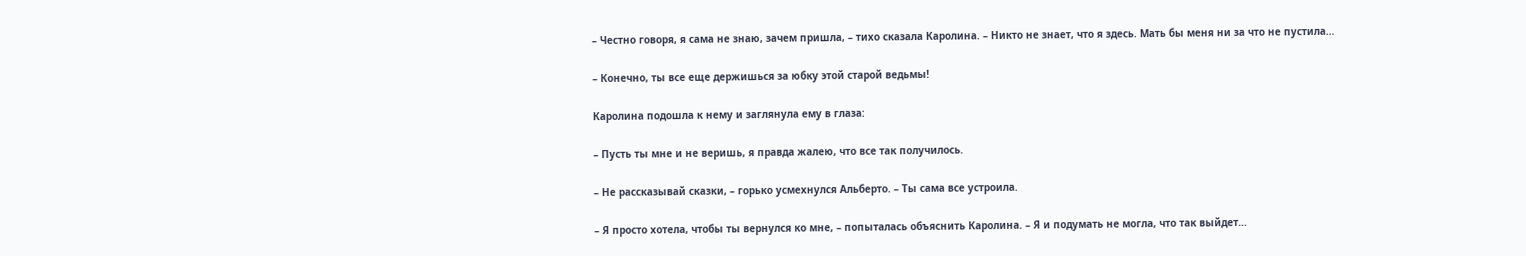– Честно говоря, я сама не знаю, зачем пришла, – тихо сказала Каролина. – Никто не знает, что я здесь. Мать бы меня ни за что не пустила…

– Конечно, ты все еще держишься за юбку этой старой ведьмы!

Каролина подошла к нему и заглянула ему в глаза:

– Пусть ты мне и не веришь, я правда жалею, что все так получилось.

– Не рассказывай сказки, – горько усмехнулся Альберто. – Ты сама все устроила.

– Я просто хотела, чтобы ты вернулся ко мне, – попыталась объяснить Каролина. – Я и подумать не могла, что так выйдет…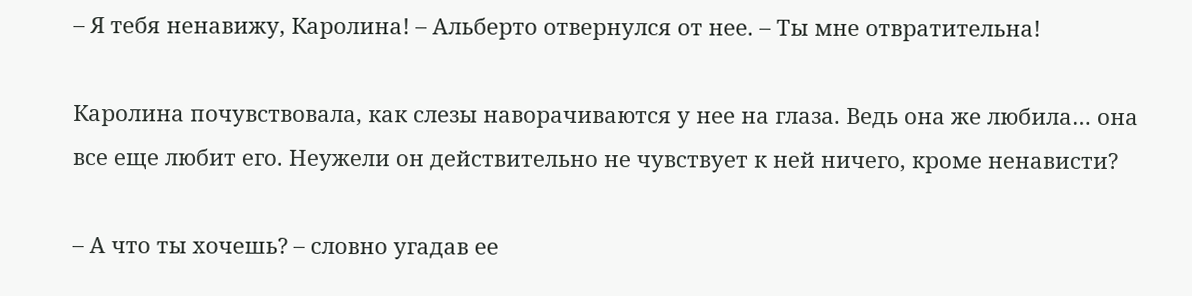– Я тебя ненавижу, Каролина! – Альберто отвернулся от нее. – Ты мне отвратительна!

Каролина почувствовала, как слезы наворачиваются у нее на глаза. Ведь она же любила… она все еще любит его. Неужели он действительно не чувствует к ней ничего, кроме ненависти?

– А что ты хочешь? – словно угадав ее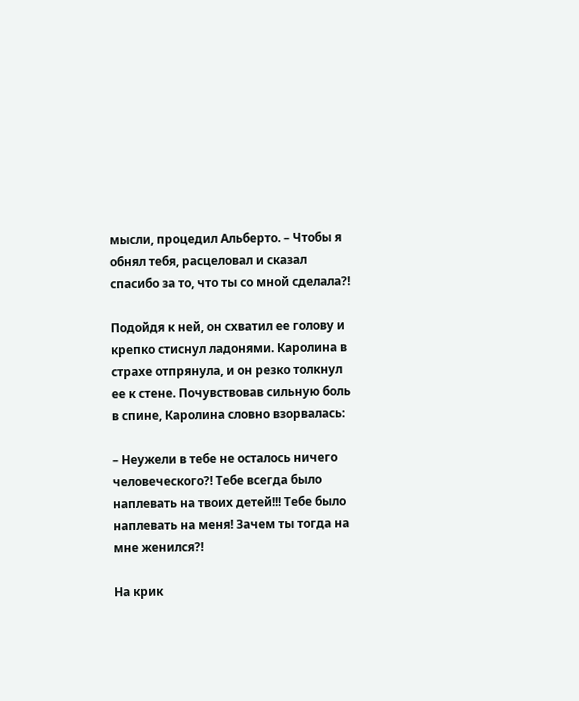мысли, процедил Альберто. – Чтобы я обнял тебя, расцеловал и сказал спасибо за то, что ты со мной сделала?!

Подойдя к ней, он схватил ее голову и крепко стиснул ладонями. Каролина в страхе отпрянула, и он резко толкнул ее к стене. Почувствовав сильную боль в спине, Каролина словно взорвалась:

– Неужели в тебе не осталось ничего человеческого?! Тебе всегда было наплевать на твоих детей!!! Тебе было наплевать на меня! Зачем ты тогда на мне женился?!

На крик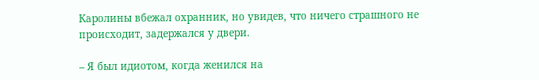Каролины вбежал охранник, но увидев, что ничего страшного не происходит, задержался у двери.

– Я был идиотом, когда женился на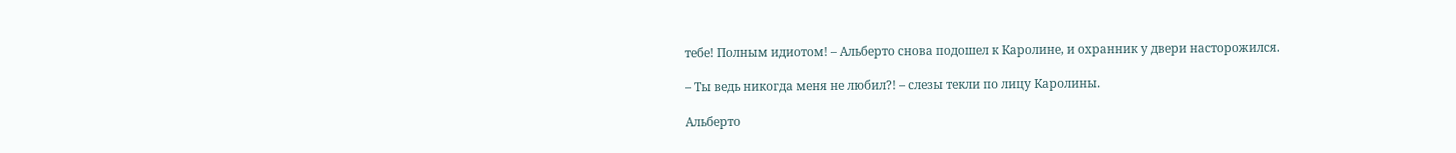тебе! Полным идиотом! – Альберто снова подошел к Каролине, и охранник у двери насторожился.

– Ты ведь никогда меня не любил?! – слезы текли по лицу Каролины.

Альберто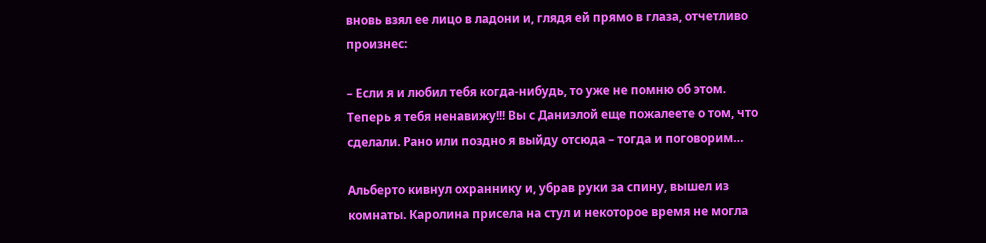вновь взял ее лицо в ладони и, глядя ей прямо в глаза, отчетливо произнес:

– Если я и любил тебя когда-нибудь, то уже не помню об этом. Теперь я тебя ненавижу!!! Вы с Даниэлой еще пожалеете о том, что сделали. Рано или поздно я выйду отсюда – тогда и поговорим…

Альберто кивнул охраннику и, убрав руки за спину, вышел из комнаты. Каролина присела на стул и некоторое время не могла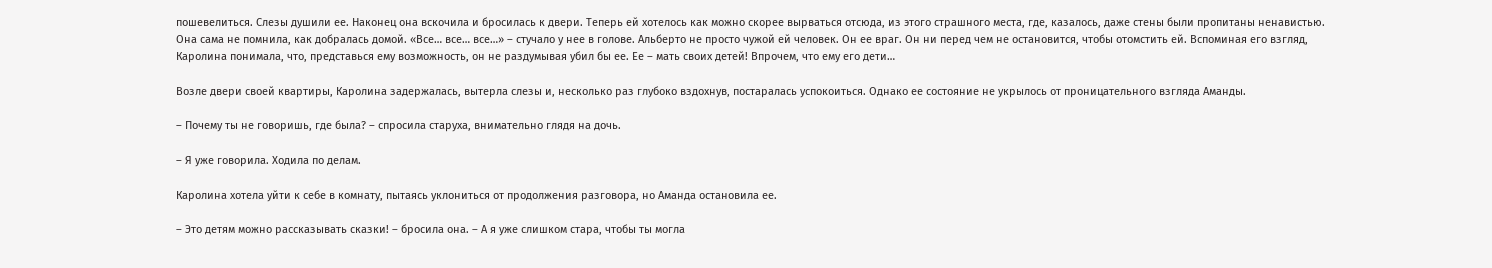пошевелиться. Слезы душили ее. Наконец она вскочила и бросилась к двери. Теперь ей хотелось как можно скорее вырваться отсюда, из этого страшного места, где, казалось, даже стены были пропитаны ненавистью. Она сама не помнила, как добралась домой. «Все… все… все…» – стучало у нее в голове. Альберто не просто чужой ей человек. Он ее враг. Он ни перед чем не остановится, чтобы отомстить ей. Вспоминая его взгляд, Каролина понимала, что, представься ему возможность, он не раздумывая убил бы ее. Ее – мать своих детей! Впрочем, что ему его дети…

Возле двери своей квартиры, Каролина задержалась, вытерла слезы и, несколько раз глубоко вздохнув, постаралась успокоиться. Однако ее состояние не укрылось от проницательного взгляда Аманды.

– Почему ты не говоришь, где была? – спросила старуха, внимательно глядя на дочь.

– Я уже говорила. Ходила по делам.

Каролина хотела уйти к себе в комнату, пытаясь уклониться от продолжения разговора, но Аманда остановила ее.

– Это детям можно рассказывать сказки! – бросила она. – А я уже слишком стара, чтобы ты могла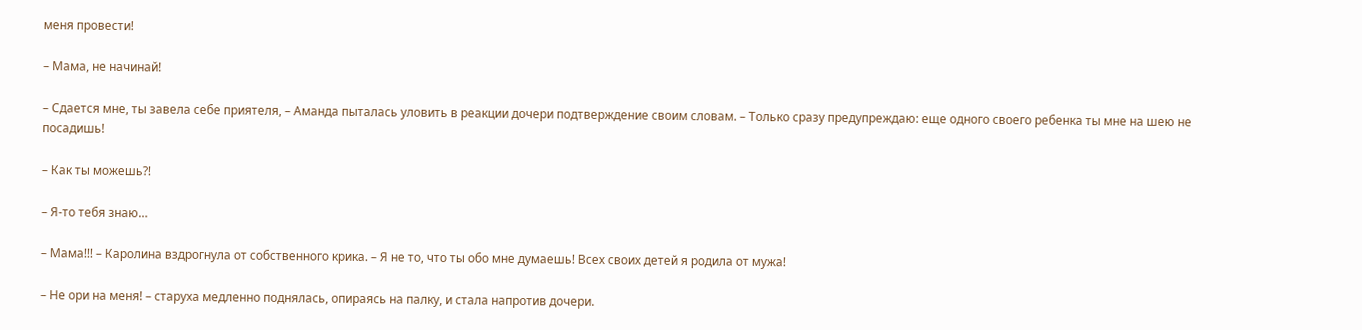меня провести!

– Мама, не начинай!

– Сдается мне, ты завела себе приятеля, – Аманда пыталась уловить в реакции дочери подтверждение своим словам. – Только сразу предупреждаю: еще одного своего ребенка ты мне на шею не посадишь!

– Как ты можешь?!

– Я-то тебя знаю…

– Мама!!! – Каролина вздрогнула от собственного крика. – Я не то, что ты обо мне думаешь! Всех своих детей я родила от мужа!

– Не ори на меня! – старуха медленно поднялась, опираясь на палку, и стала напротив дочери.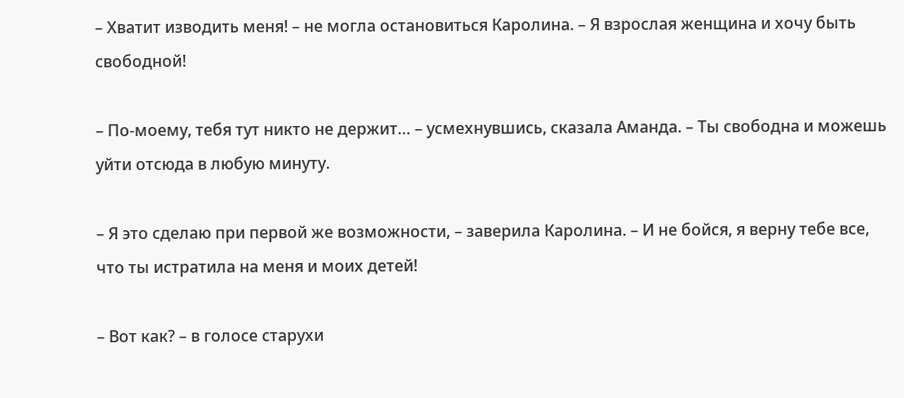– Хватит изводить меня! – не могла остановиться Каролина. – Я взрослая женщина и хочу быть свободной!

– По-моему, тебя тут никто не держит… – усмехнувшись, сказала Аманда. – Ты свободна и можешь уйти отсюда в любую минуту.

– Я это сделаю при первой же возможности, – заверила Каролина. – И не бойся, я верну тебе все, что ты истратила на меня и моих детей!

– Вот как? – в голосе старухи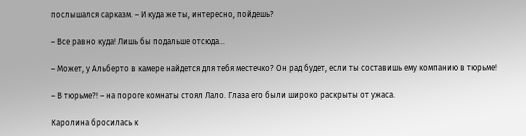послышался сарказм. – И куда же ты, интересно, пойдешь?

– Все равно куда! Лишь бы подальше отсюда…

– Может, у Альберто в камере найдется для тебя местечко? Он рад будет, если ты составишь ему компанию в тюрьме!

– В тюрьме?! – на пороге комнаты стоял Лало. Глаза его были широко раскрыты от ужаса.

Каролина бросилась к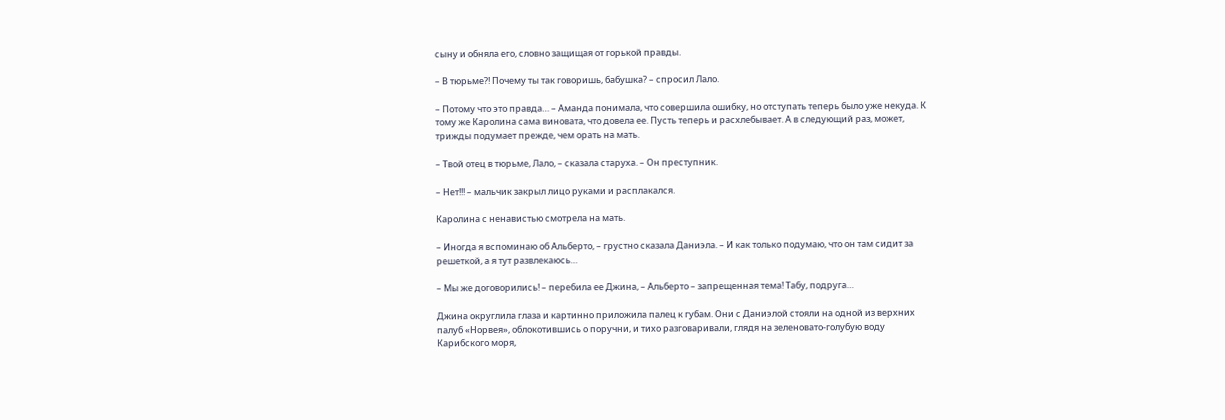сыну и обняла его, словно защищая от горькой правды.

– В тюрьме?! Почему ты так говоришь, бабушка? – спросил Лало.

– Потому что это правда… – Аманда понимала, что совершила ошибку, но отступать теперь было уже некуда. К тому же Каролина сама виновата, что довела ее. Пусть теперь и расхлебывает. А в следующий раз, может, трижды подумает прежде, чем орать на мать.

– Твой отец в тюрьме, Лало, – сказала старуха. – Он преступник.

– Нет!!! – мальчик закрыл лицо руками и расплакался.

Каролина с ненавистью смотрела на мать.

– Иногда я вспоминаю об Альберто, – грустно сказала Даниэла. – И как только подумаю, что он там сидит за решеткой, а я тут развлекаюсь…

– Мы же договорились! – перебила ее Джина, – Альберто – запрещенная тема! Табу, подруга…

Джина округлила глаза и картинно приложила палец к губам. Они с Даниэлой стояли на одной из верхних палуб «Норвея», облокотившись о поручни, и тихо разговаривали, глядя на зеленовато-голубую воду Карибского моря,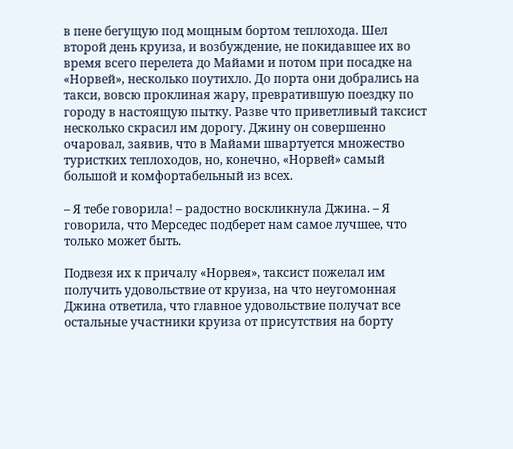в пене бегущую под мощным бортом теплохода. Шел второй день круиза, и возбуждение, не покидавшее их во время всего перелета до Майами и потом при посадке на «Норвей», несколько поутихло. До порта они добрались на такси, вовсю проклиная жару, превратившую поездку по городу в настоящую пытку. Разве что приветливый таксист несколько скрасил им дорогу. Джину он совершенно очаровал, заявив, что в Майами швартуется множество туристких теплоходов, но, конечно, «Норвей» самый большой и комфортабельный из всех.

– Я тебе говорила! – радостно воскликнула Джина. – Я говорила, что Мерседес подберет нам самое лучшее, что только может быть.

Подвезя их к причалу «Норвея», таксист пожелал им получить удовольствие от круиза, на что неугомонная Джина ответила, что главное удовольствие получат все остальные участники круиза от присутствия на борту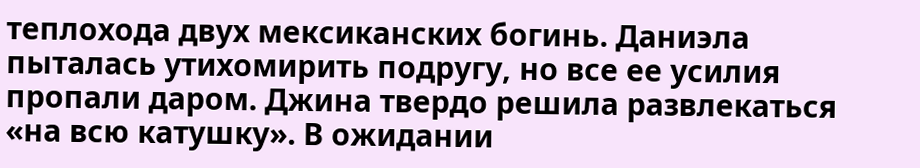теплохода двух мексиканских богинь. Даниэла пыталась утихомирить подругу, но все ее усилия пропали даром. Джина твердо решила развлекаться «на всю катушку». В ожидании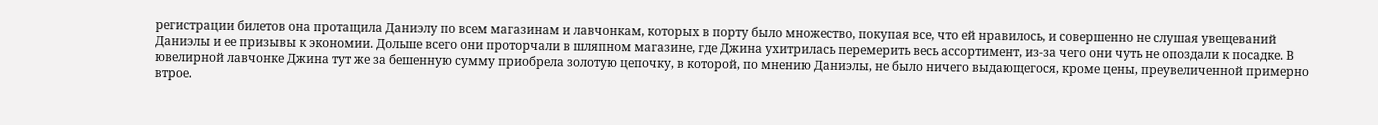регистрации билетов она протащила Даниэлу по всем магазинам и лавчонкам, которых в порту было множество, покупая все, что ей нравилось, и совершенно не слушая увещеваний Даниэлы и ее призывы к экономии. Дольше всего они проторчали в шляпном магазине, где Джина ухитрилась перемерить весь ассортимент, из-за чего они чуть не опоздали к посадке. В ювелирной лавчонке Джина тут же за бешенную сумму приобрела золотую цепочку, в которой, по мнению Даниэлы, не было ничего выдающегося, кроме цены, преувеличенной примерно втрое.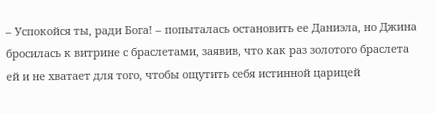– Успокойся ты, ради Бога! – попыталась остановить ее Даниэла, но Джина бросилась к витрине с браслетами, заявив, что как раз золотого браслета ей и не хватает для того, чтобы ощутить себя истинной царицей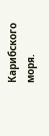Карибского моря.